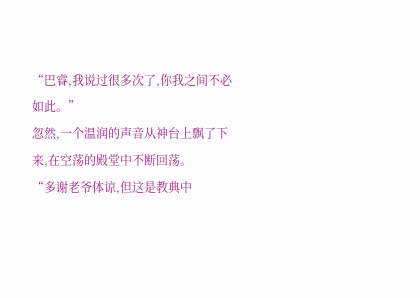“巴睿,我说过很多次了,你我之间不必如此。”
忽然,一个温润的声音从神台上飘了下来,在空荡的殿堂中不断回荡。
“多谢老爷体谅,但这是教典中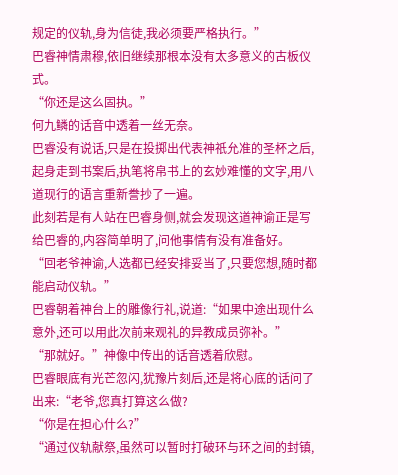规定的仪轨,身为信徒,我必须要严格执行。”
巴睿神情肃穆,依旧继续那根本没有太多意义的古板仪式。
“你还是这么固执。”
何九鳞的话音中透着一丝无奈。
巴睿没有说话,只是在投掷出代表神祇允准的圣杯之后,起身走到书案后,执笔将帛书上的玄妙难懂的文字,用八道现行的语言重新誊抄了一遍。
此刻若是有人站在巴睿身侧,就会发现这道神谕正是写给巴睿的,内容简单明了,问他事情有没有准备好。
“回老爷神谕,人选都已经安排妥当了,只要您想,随时都能启动仪轨。”
巴睿朝着神台上的雕像行礼,说道:“如果中途出现什么意外,还可以用此次前来观礼的异教成员弥补。”
“那就好。”神像中传出的话音透着欣慰。
巴睿眼底有光芒忽闪,犹豫片刻后,还是将心底的话问了出来:“老爷,您真打算这么做?
“你是在担心什么?”
“通过仪轨献祭,虽然可以暂时打破环与环之间的封镇,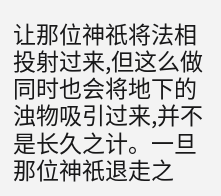让那位神祇将法相投射过来,但这么做同时也会将地下的浊物吸引过来,并不是长久之计。一旦那位神祇退走之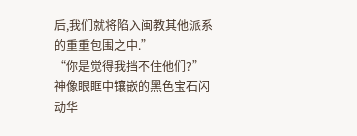后,我们就将陷入闽教其他派系的重重包围之中.”
“你是觉得我挡不住他们?”
神像眼眶中镶嵌的黑色宝石闪动华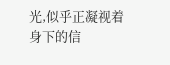光,似乎正凝视着身下的信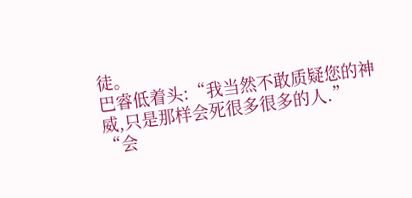徒。
巴睿低着头:“我当然不敢质疑您的神威,只是那样会死很多很多的人.”
“会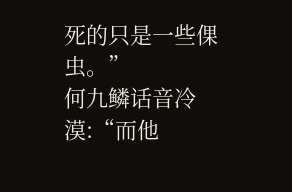死的只是一些倮虫。”
何九鳞话音冷漠:“而他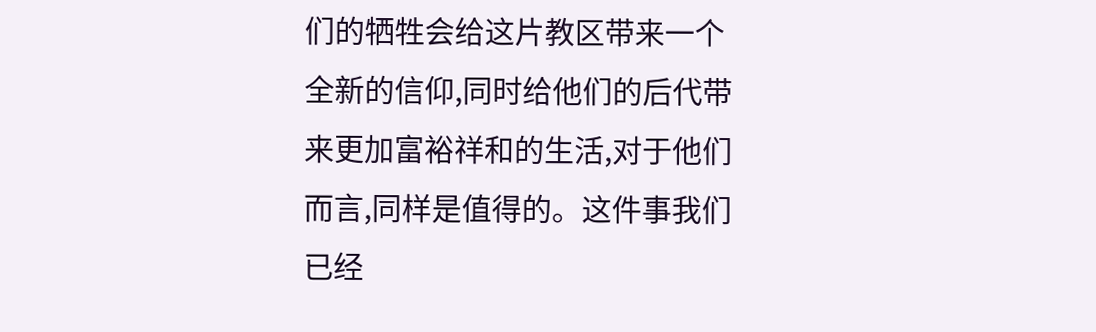们的牺牲会给这片教区带来一个全新的信仰,同时给他们的后代带来更加富裕祥和的生活,对于他们而言,同样是值得的。这件事我们已经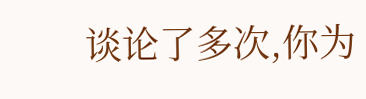谈论了多次,你为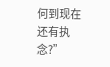何到现在还有执念?”